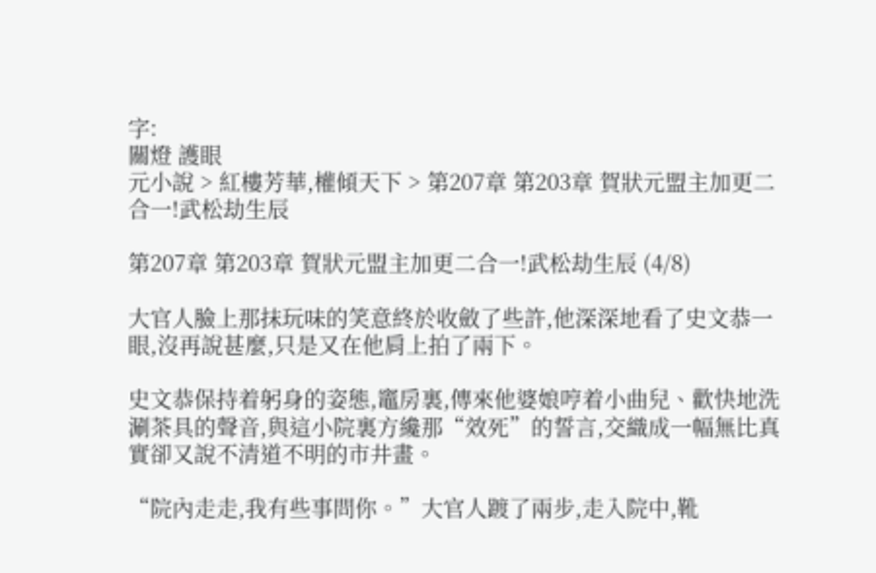字:
關燈 護眼
元小說 > 紅樓芳華,權傾天下 > 第207章 第203章 賀狀元盟主加更二合一!武松劫生辰

第207章 第203章 賀狀元盟主加更二合一!武松劫生辰 (4/8)

大官人臉上那抹玩味的笑意終於收斂了些許,他深深地看了史文恭一眼,沒再說甚麼,只是又在他肩上拍了兩下。

史文恭保持着躬身的姿態,竈房裏,傳來他婆娘哼着小曲兒、歡快地洗涮茶具的聲音,與這小院裏方纔那“效死”的誓言,交織成一幅無比真實卻又說不清道不明的市井畫。

“院內走走,我有些事問你。”大官人踱了兩步,走入院中,靴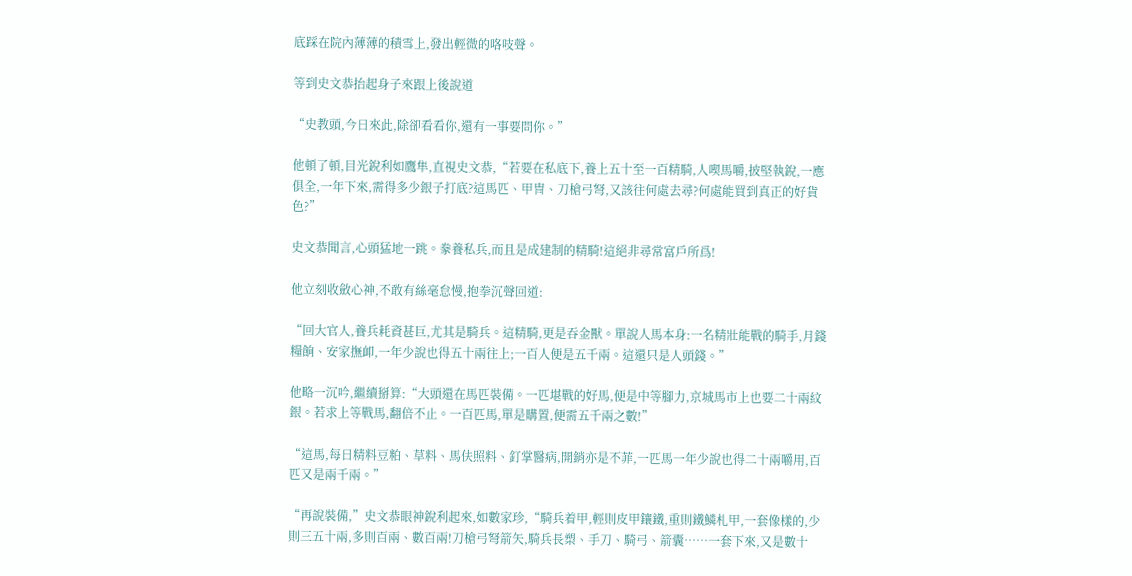底踩在院內薄薄的積雪上,發出輕微的咯吱聲。

等到史文恭抬起身子來跟上後說道

“史教頭,今日來此,除卻看看你,還有一事要問你。”

他頓了頓,目光銳利如鷹隼,直視史文恭,“若要在私底下,養上五十至一百精騎,人喫馬嚼,披堅執銳,一應俱全,一年下來,需得多少銀子打底?這馬匹、甲冑、刀槍弓弩,又該往何處去尋?何處能買到真正的好貨色?”

史文恭聞言,心頭猛地一跳。豢養私兵,而且是成建制的精騎!這絕非尋常富戶所爲!

他立刻收斂心神,不敢有絲毫怠慢,抱拳沉聲回道:

“回大官人,養兵耗資甚巨,尤其是騎兵。這精騎,更是吞金獸。單說人馬本身:一名精壯能戰的騎手,月錢糧餉、安家撫卹,一年少說也得五十兩往上;一百人便是五千兩。這還只是人頭錢。”

他略一沉吟,繼續掰算:“大頭還在馬匹裝備。一匹堪戰的好馬,便是中等腳力,京城馬市上也要二十兩紋銀。若求上等戰馬,翻倍不止。一百匹馬,單是購置,便需五千兩之數!”

“這馬,每日精料豆粕、草料、馬伕照料、釘掌醫病,開銷亦是不菲,一匹馬一年少說也得二十兩嚼用,百匹又是兩千兩。”

“再說裝備,”史文恭眼神銳利起來,如數家珍,“騎兵着甲,輕則皮甲鑲鐵,重則鐵鱗札甲,一套像樣的,少則三五十兩,多則百兩、數百兩!刀槍弓弩箭矢,騎兵長槊、手刀、騎弓、箭囊……一套下來,又是數十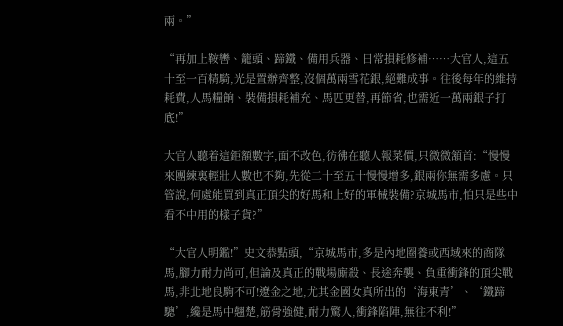兩。”

“再加上鞍轡、籠頭、蹄鐵、備用兵器、日常損耗修補……大官人,這五十至一百精騎,光是置辦齊整,沒個萬兩雪花銀,絕難成事。往後每年的維持耗費,人馬糧餉、裝備損耗補充、馬匹更替,再節省,也需近一萬兩銀子打底!”

大官人聽着這鉅額數字,面不改色,彷彿在聽人報菜價,只微微頷首:“慢慢來團練裏輕壯人數也不夠,先從二十至五十慢慢增多,銀兩你無需多慮。只管說,何處能買到真正頂尖的好馬和上好的軍械裝備?京城馬市,怕只是些中看不中用的樣子貨?”

“大官人明鑑!”史文恭點頭,“京城馬市,多是內地圈養或西域來的商隊馬,腳力耐力尚可,但論及真正的戰場廝殺、長途奔襲、負重衝鋒的頂尖戰馬,非北地良駒不可!遼金之地,尤其金國女真所出的‘海東青’、‘鐵蹄驄’,纔是馬中翹楚,筋骨強健,耐力驚人,衝鋒陷陣,無往不利!”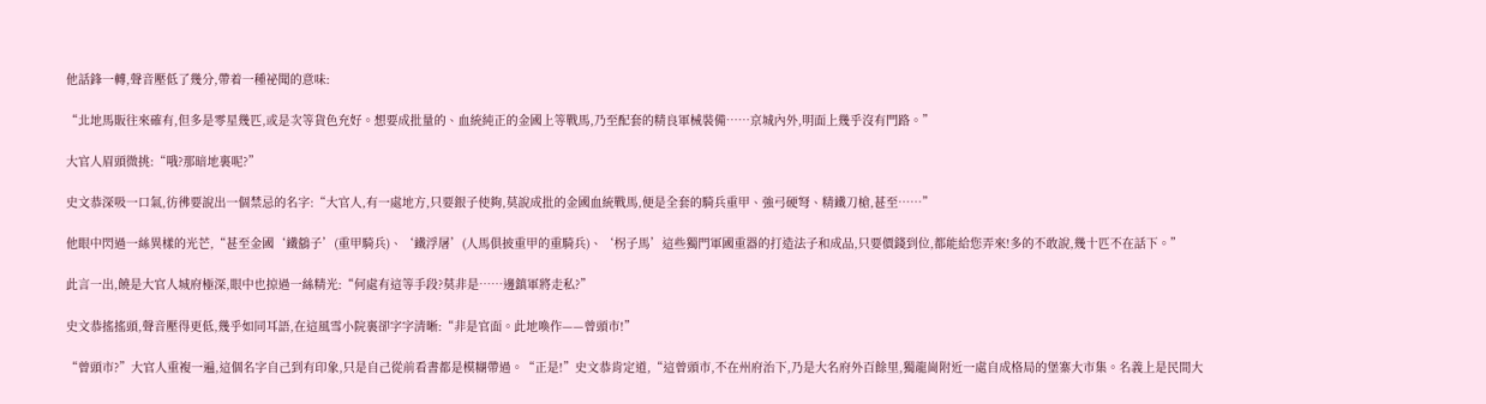他話鋒一轉,聲音壓低了幾分,帶着一種祕聞的意味:

“北地馬販往來確有,但多是零星幾匹,或是次等貨色充好。想要成批量的、血統純正的金國上等戰馬,乃至配套的精良軍械裝備……京城內外,明面上幾乎沒有門路。”

大官人眉頭微挑:“哦?那暗地裏呢?”

史文恭深吸一口氣,彷彿要說出一個禁忌的名字:“大官人,有一處地方,只要銀子使夠,莫說成批的金國血統戰馬,便是全套的騎兵重甲、強弓硬弩、精鐵刀槍,甚至……”

他眼中閃過一絲異樣的光芒,“甚至金國‘鐵鷂子’(重甲騎兵)、‘鐵浮屠’(人馬俱披重甲的重騎兵)、‘柺子馬’這些獨門軍國重器的打造法子和成品,只要價錢到位,都能給您弄來!多的不敢說,幾十匹不在話下。”

此言一出,饒是大官人城府極深,眼中也掠過一絲精光:“何處有這等手段?莫非是……邊鎮軍將走私?”

史文恭搖搖頭,聲音壓得更低,幾乎如同耳語,在這風雪小院裏卻字字清晰:“非是官面。此地喚作——曾頭市!”

“曾頭市?”大官人重複一遍,這個名字自己到有印象,只是自己從前看書都是模糊帶過。“正是!”史文恭肯定道,“這曾頭市,不在州府治下,乃是大名府外百餘里,獨龍崗附近一處自成格局的堡寨大市集。名義上是民間大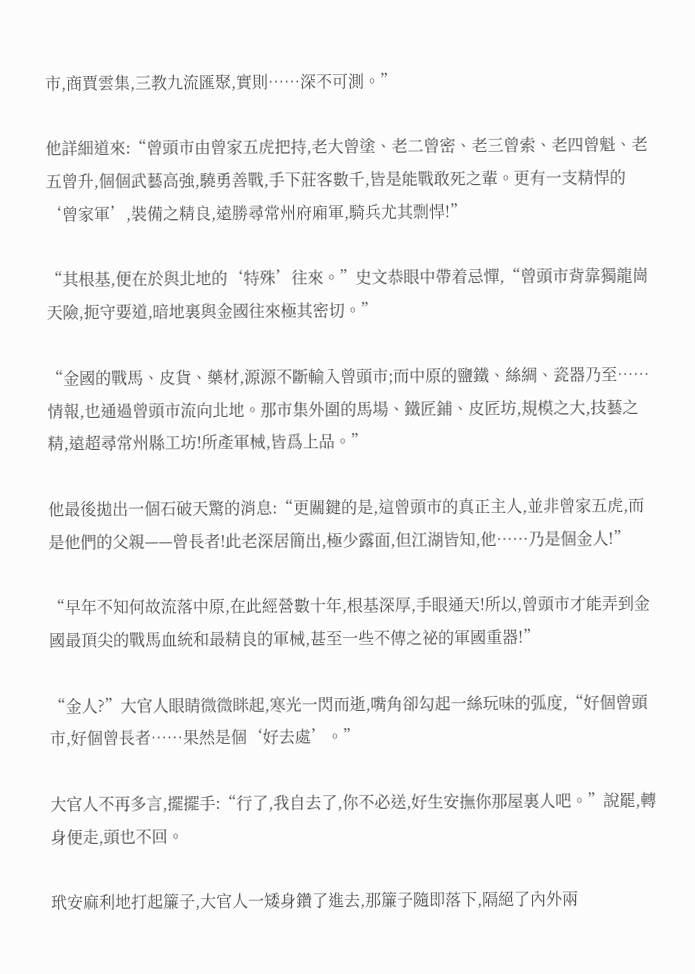市,商賈雲集,三教九流匯聚,實則……深不可測。”

他詳細道來:“曾頭市由曾家五虎把持,老大曾塗、老二曾密、老三曾索、老四曾魁、老五曾升,個個武藝高強,驍勇善戰,手下莊客數千,皆是能戰敢死之輩。更有一支精悍的‘曾家軍’,裝備之精良,遠勝尋常州府廂軍,騎兵尤其剽悍!”

“其根基,便在於與北地的‘特殊’往來。”史文恭眼中帶着忌憚,“曾頭市背靠獨龍崗天險,扼守要道,暗地裏與金國往來極其密切。”

“金國的戰馬、皮貨、藥材,源源不斷輸入曾頭市;而中原的鹽鐵、絲綢、瓷器乃至……情報,也通過曾頭市流向北地。那市集外圍的馬場、鐵匠鋪、皮匠坊,規模之大,技藝之精,遠超尋常州縣工坊!所產軍械,皆爲上品。”

他最後拋出一個石破天驚的消息:“更關鍵的是,這曾頭市的真正主人,並非曾家五虎,而是他們的父親——曾長者!此老深居簡出,極少露面,但江湖皆知,他……乃是個金人!”

“早年不知何故流落中原,在此經營數十年,根基深厚,手眼通天!所以,曾頭市才能弄到金國最頂尖的戰馬血統和最精良的軍械,甚至一些不傳之祕的軍國重器!”

“金人?”大官人眼睛微微眯起,寒光一閃而逝,嘴角卻勾起一絲玩味的弧度,“好個曾頭市,好個曾長者……果然是個‘好去處’。”

大官人不再多言,擺擺手:“行了,我自去了,你不必送,好生安撫你那屋裏人吧。”說罷,轉身便走,頭也不回。

玳安麻利地打起簾子,大官人一矮身鑽了進去,那簾子隨即落下,隔絕了內外兩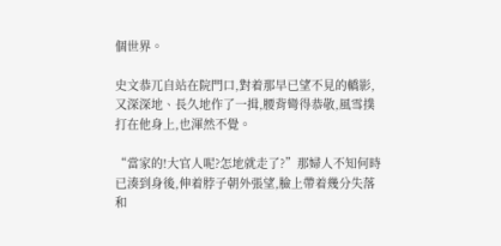個世界。

史文恭兀自站在院門口,對着那早已望不見的轎影,又深深地、長久地作了一揖,腰背彎得恭敬,風雪撲打在他身上,也渾然不覺。

“當家的!大官人呢?怎地就走了?”那婦人不知何時已湊到身後,伸着脖子朝外張望,臉上帶着幾分失落和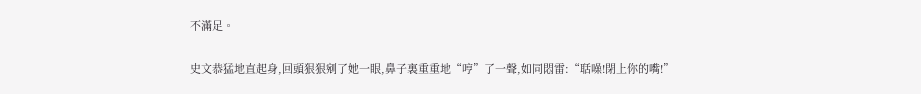不滿足。

史文恭猛地直起身,回頭狠狠剜了她一眼,鼻子裏重重地“哼”了一聲,如同悶雷:“聒噪!閉上你的嘴!”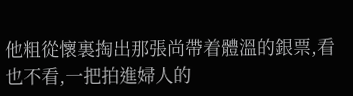他粗從懷裏掏出那張尚帶着體溫的銀票,看也不看,一把拍進婦人的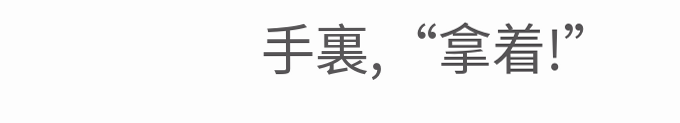手裏,“拿着!”